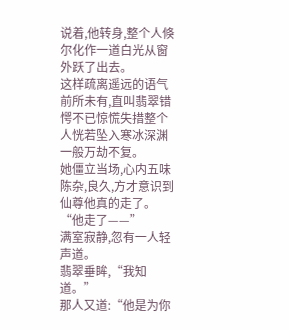说着,他转身,整个人倏尔化作一道白光从窗外跃了出去。
这样疏离遥远的语气前所未有,直叫翡翠错愕不已惊慌失措整个人恍若坠入寒冰深渊一般万劫不复。
她僵立当场,心内五味陈杂,良久,方才意识到仙尊他真的走了。
“他走了——”
满室寂静,忽有一人轻声道。
翡翠垂眸,“我知道。”
那人又道:“他是为你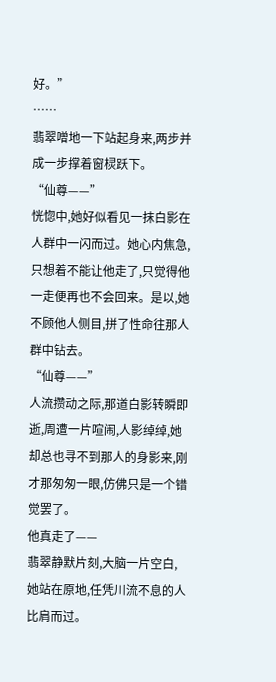好。”
……
翡翠噌地一下站起身来,两步并成一步撑着窗棂跃下。
“仙尊——”
恍惚中,她好似看见一抹白影在人群中一闪而过。她心内焦急,只想着不能让他走了,只觉得他一走便再也不会回来。是以,她不顾他人侧目,拼了性命往那人群中钻去。
“仙尊——”
人流攒动之际,那道白影转瞬即逝,周遭一片喧闹,人影绰绰,她却总也寻不到那人的身影来,刚才那匆匆一眼,仿佛只是一个错觉罢了。
他真走了——
翡翠静默片刻,大脑一片空白,她站在原地,任凭川流不息的人比肩而过。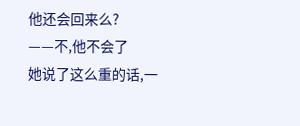他还会回来么?
——不,他不会了
她说了这么重的话,一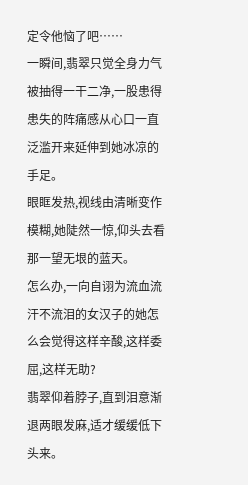定令他恼了吧……
一瞬间,翡翠只觉全身力气被抽得一干二净,一股患得患失的阵痛感从心口一直泛滥开来延伸到她冰凉的手足。
眼眶发热,视线由清晰变作模糊,她陡然一惊,仰头去看那一望无垠的蓝天。
怎么办,一向自诩为流血流汗不流泪的女汉子的她怎么会觉得这样辛酸,这样委屈,这样无助?
翡翠仰着脖子,直到泪意渐退两眼发麻,适才缓缓低下头来。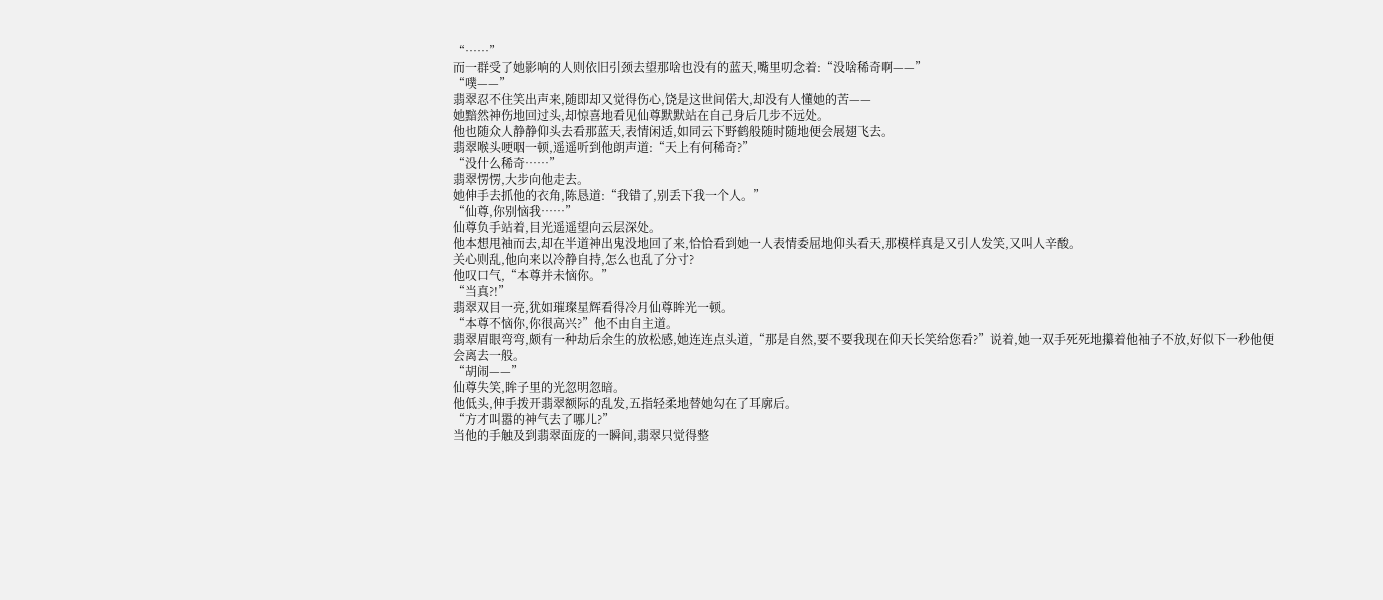“……”
而一群受了她影响的人则依旧引颈去望那啥也没有的蓝天,嘴里叨念着:“没啥稀奇啊——”
“噗——”
翡翠忍不住笑出声来,随即却又觉得伤心,饶是这世间偌大,却没有人懂她的苦——
她黯然神伤地回过头,却惊喜地看见仙尊默默站在自己身后几步不远处。
他也随众人静静仰头去看那蓝天,表情闲适,如同云下野鹤般随时随地便会展翅飞去。
翡翠喉头哽咽一顿,遥遥听到他朗声道:“天上有何稀奇?”
“没什么稀奇……”
翡翠愣愣,大步向他走去。
她伸手去抓他的衣角,陈恳道:“我错了,别丢下我一个人。”
“仙尊,你别恼我……”
仙尊负手站着,目光遥遥望向云层深处。
他本想甩袖而去,却在半道神出鬼没地回了来,恰恰看到她一人表情委屈地仰头看天,那模样真是又引人发笑,又叫人辛酸。
关心则乱,他向来以冷静自持,怎么也乱了分寸?
他叹口气,“本尊并未恼你。”
“当真?!”
翡翠双目一亮,犹如璀璨星辉看得冷月仙尊眸光一顿。
“本尊不恼你,你很高兴?”他不由自主道。
翡翠眉眼弯弯,颇有一种劫后余生的放松感,她连连点头道,“那是自然,要不要我现在仰天长笑给您看?”说着,她一双手死死地攥着他袖子不放,好似下一秒他便会离去一般。
“胡闹——”
仙尊失笑,眸子里的光忽明忽暗。
他低头,伸手拨开翡翠额际的乱发,五指轻柔地替她勾在了耳廓后。
“方才叫嚣的神气去了哪儿?”
当他的手触及到翡翠面庞的一瞬间,翡翠只觉得整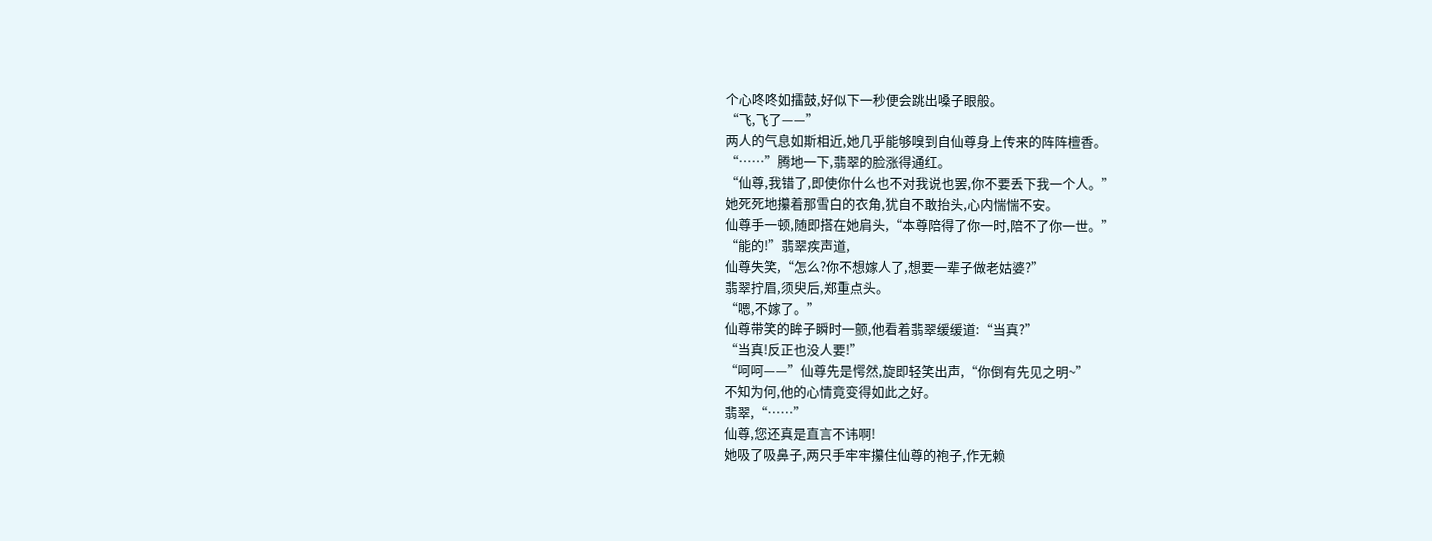个心咚咚如擂鼓,好似下一秒便会跳出嗓子眼般。
“飞,飞了——”
两人的气息如斯相近,她几乎能够嗅到自仙尊身上传来的阵阵檀香。
“……”腾地一下,翡翠的脸涨得通红。
“仙尊,我错了,即使你什么也不对我说也罢,你不要丢下我一个人。”
她死死地攥着那雪白的衣角,犹自不敢抬头,心内惴惴不安。
仙尊手一顿,随即搭在她肩头,“本尊陪得了你一时,陪不了你一世。”
“能的!”翡翠疾声道,
仙尊失笑,“怎么?你不想嫁人了,想要一辈子做老姑婆?”
翡翠拧眉,须臾后,郑重点头。
“嗯,不嫁了。”
仙尊带笑的眸子瞬时一颤,他看着翡翠缓缓道:“当真?”
“当真!反正也没人要!”
“呵呵——”仙尊先是愕然,旋即轻笑出声,“你倒有先见之明~”
不知为何,他的心情竟变得如此之好。
翡翠,“……”
仙尊,您还真是直言不讳啊!
她吸了吸鼻子,两只手牢牢攥住仙尊的袍子,作无赖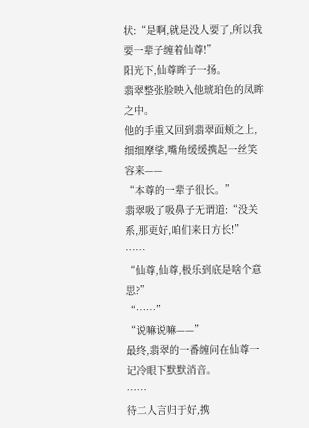状:“是啊,就是没人要了,所以我要一辈子缠着仙尊!”
阳光下,仙尊眸子一扬。
翡翠整张脸映入他琥珀色的凤眸之中。
他的手重又回到翡翠面颊之上,细细摩挲,嘴角缓缓携起一丝笑容来——
“本尊的一辈子很长。”
翡翠吸了吸鼻子无谓道:“没关系,那更好,咱们来日方长!”
……
“仙尊,仙尊,极乐到底是啥个意思?”
“……”
“说嘛说嘛——”
最终,翡翠的一番缠问在仙尊一记冷眼下默默消音。
……
待二人言归于好,携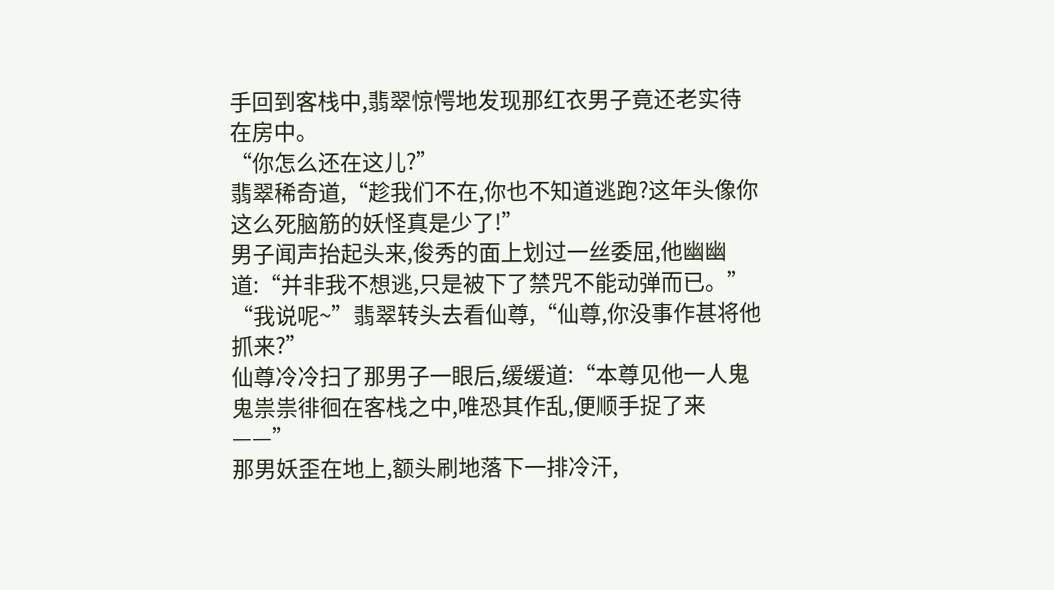手回到客栈中,翡翠惊愕地发现那红衣男子竟还老实待在房中。
“你怎么还在这儿?”
翡翠稀奇道,“趁我们不在,你也不知道逃跑?这年头像你这么死脑筋的妖怪真是少了!”
男子闻声抬起头来,俊秀的面上划过一丝委屈,他幽幽道:“并非我不想逃,只是被下了禁咒不能动弹而已。”
“我说呢~”翡翠转头去看仙尊,“仙尊,你没事作甚将他抓来?”
仙尊冷冷扫了那男子一眼后,缓缓道:“本尊见他一人鬼鬼祟祟徘徊在客栈之中,唯恐其作乱,便顺手捉了来——”
那男妖歪在地上,额头刷地落下一排冷汗,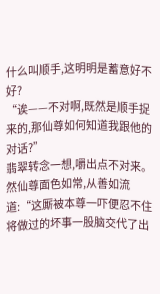什么叫顺手,这明明是蓄意好不好?
“诶——不对啊,既然是顺手捉来的,那仙尊如何知道我跟他的对话?”
翡翠转念一想,嚼出点不对来。
然仙尊面色如常,从善如流道:“这厮被本尊一吓便忍不住将做过的坏事一股脑交代了出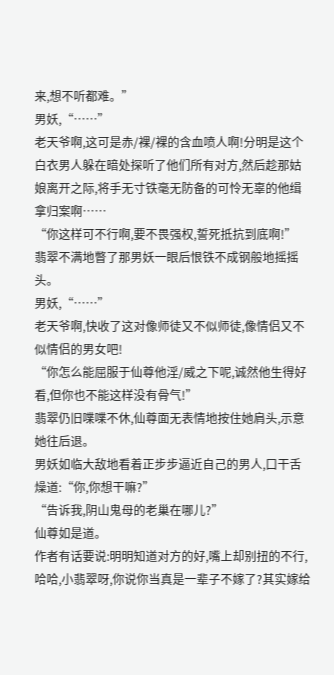来,想不听都难。”
男妖,“……”
老天爷啊,这可是赤/裸/裸的含血喷人啊!分明是这个白衣男人躲在暗处探听了他们所有对方,然后趁那姑娘离开之际,将手无寸铁毫无防备的可怜无辜的他缉拿归案啊……
“你这样可不行啊,要不畏强权,誓死抵抗到底啊!”
翡翠不满地瞥了那男妖一眼后恨铁不成钢般地摇摇头。
男妖,“……”
老天爷啊,快收了这对像师徒又不似师徒,像情侣又不似情侣的男女吧!
“你怎么能屈服于仙尊他淫/威之下呢,诚然他生得好看,但你也不能这样没有骨气!”
翡翠仍旧喋喋不休,仙尊面无表情地按住她肩头,示意她往后退。
男妖如临大敌地看着正步步逼近自己的男人,口干舌燥道:“你,你想干嘛?”
“告诉我,阴山鬼母的老巢在哪儿?”
仙尊如是道。
作者有话要说:明明知道对方的好,嘴上却别扭的不行,哈哈,小翡翠呀,你说你当真是一辈子不嫁了?其实嫁给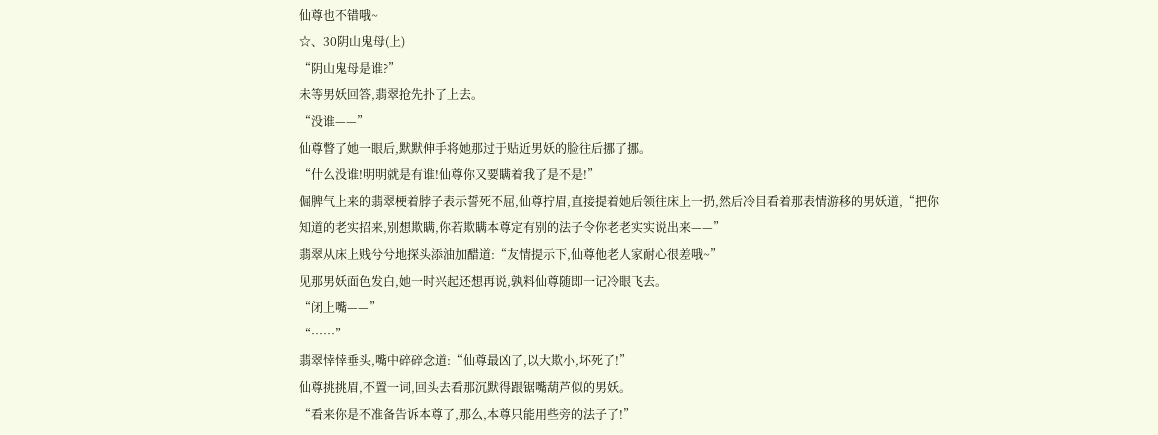仙尊也不错哦~
☆、30阴山鬼母(上)
“阴山鬼母是谁?”
未等男妖回答,翡翠抢先扑了上去。
“没谁——”
仙尊瞥了她一眼后,默默伸手将她那过于贴近男妖的脸往后挪了挪。
“什么没谁!明明就是有谁!仙尊你又要瞒着我了是不是!”
倔脾气上来的翡翠梗着脖子表示誓死不屈,仙尊拧眉,直接提着她后领往床上一扔,然后冷目看着那表情游移的男妖道,“把你知道的老实招来,别想欺瞒,你若欺瞒本尊定有别的法子令你老老实实说出来——”
翡翠从床上贱兮兮地探头添油加醋道:“友情提示下,仙尊他老人家耐心很差哦~”
见那男妖面色发白,她一时兴起还想再说,孰料仙尊随即一记冷眼飞去。
“闭上嘴——”
“……”
翡翠悻悻垂头,嘴中碎碎念道:“仙尊最凶了,以大欺小,坏死了!”
仙尊挑挑眉,不置一词,回头去看那沉默得跟锯嘴葫芦似的男妖。
“看来你是不准备告诉本尊了,那么,本尊只能用些旁的法子了!”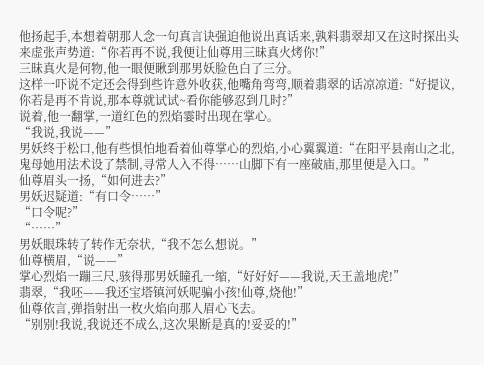他扬起手,本想着朝那人念一句真言诀强迫他说出真话来,孰料翡翠却又在这时探出头来虚张声势道:“你若再不说,我便让仙尊用三昧真火烤你!”
三昧真火是何物,他一眼便瞅到那男妖脸色白了三分。
这样一吓说不定还会得到些许意外收获,他嘴角弯弯,顺着翡翠的话凉凉道:“好提议,你若是再不肯说,那本尊就试试~看你能够忍到几时?”
说着,他一翻掌,一道红色的烈焰霎时出现在掌心。
“我说,我说——”
男妖终于松口,他有些惧怕地看着仙尊掌心的烈焰,小心翼翼道:“在阳平县南山之北,鬼母她用法术设了禁制,寻常人入不得……山脚下有一座破庙,那里便是入口。”
仙尊眉头一扬,“如何进去?”
男妖迟疑道:“有口令……”
“口令呢?”
“……”
男妖眼珠转了转作无奈状,“我不怎么想说。”
仙尊横眉,“说——”
掌心烈焰一蹦三尺,骇得那男妖瞳孔一缩,“好好好——我说,天王盖地虎!”
翡翠,“我呸——我还宝塔镇河妖呢骗小孩!仙尊,烧他!”
仙尊依言,弹指射出一枚火焰向那人眉心飞去。
“别别!我说,我说还不成么,这次果断是真的!妥妥的!”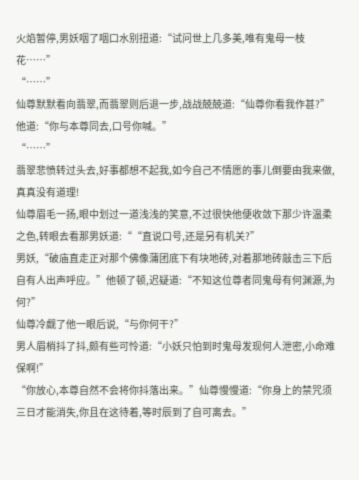火焰暂停,男妖咽了咽口水别扭道:“试问世上几多美,唯有鬼母一枝花……”
“……”
仙尊默默看向翡翠,而翡翠则后退一步,战战兢兢道:“仙尊你看我作甚?”
他道:“你与本尊同去,口号你喊。”
“……”
翡翠悲愤转过头去,好事都想不起我,如今自己不情愿的事儿倒要由我来做,真真没有道理!
仙尊眉毛一扬,眼中划过一道浅浅的笑意,不过很快他便收敛下那少许温柔之色,转眼去看那男妖道:““直说口号,还是另有机关?”
男妖,“破庙直走正对那个佛像蒲团底下有块地砖,对着那地砖敲击三下后自有人出声呼应。”他顿了顿,迟疑道:“不知这位尊者同鬼母有何渊源,为何?”
仙尊冷觑了他一眼后说,“与你何干?”
男人眉梢抖了抖,颇有些可怜道:“小妖只怕到时鬼母发现何人泄密,小命难保啊!”
“你放心,本尊自然不会将你抖落出来。”仙尊慢慢道:“你身上的禁咒须三日才能消失,你且在这待着,等时辰到了自可离去。”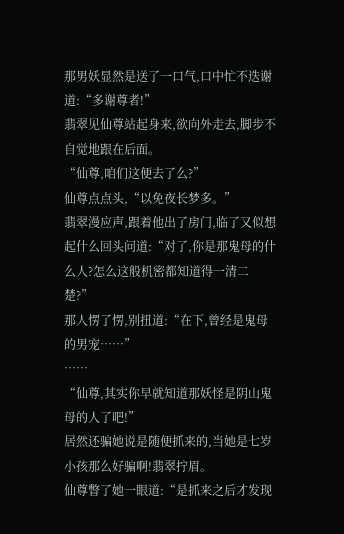那男妖显然是送了一口气,口中忙不迭谢道:“多谢尊者!”
翡翠见仙尊站起身来,欲向外走去,脚步不自觉地跟在后面。
“仙尊,咱们这便去了么?”
仙尊点点头,“以免夜长梦多。”
翡翠漫应声,跟着他出了房门,临了又似想起什么回头问道:“对了,你是那鬼母的什么人?怎么这般机密都知道得一清二楚?”
那人愣了愣,别扭道:“在下,曾经是鬼母的男宠……”
……
“仙尊,其实你早就知道那妖怪是阴山鬼母的人了吧!”
居然还骗她说是随便抓来的,当她是七岁小孩那么好骗啊!翡翠拧眉。
仙尊瞥了她一眼道:“是抓来之后才发现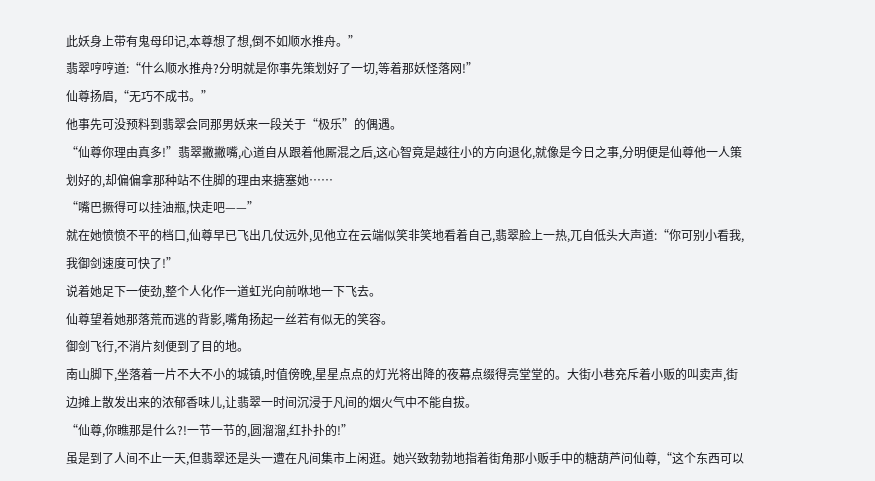此妖身上带有鬼母印记,本尊想了想,倒不如顺水推舟。”
翡翠哼哼道:“什么顺水推舟?分明就是你事先策划好了一切,等着那妖怪落网!”
仙尊扬眉,“无巧不成书。”
他事先可没预料到翡翠会同那男妖来一段关于“极乐”的偶遇。
“仙尊你理由真多!”翡翠撇撇嘴,心道自从跟着他厮混之后,这心智竟是越往小的方向退化,就像是今日之事,分明便是仙尊他一人策划好的,却偏偏拿那种站不住脚的理由来搪塞她……
“嘴巴撅得可以挂油瓶,快走吧——”
就在她愤愤不平的档口,仙尊早已飞出几仗远外,见他立在云端似笑非笑地看着自己,翡翠脸上一热,兀自低头大声道:“你可别小看我,我御剑速度可快了!”
说着她足下一使劲,整个人化作一道虹光向前咻地一下飞去。
仙尊望着她那落荒而逃的背影,嘴角扬起一丝若有似无的笑容。
御剑飞行,不消片刻便到了目的地。
南山脚下,坐落着一片不大不小的城镇,时值傍晚,星星点点的灯光将出降的夜幕点缀得亮堂堂的。大街小巷充斥着小贩的叫卖声,街边摊上散发出来的浓郁香味儿,让翡翠一时间沉浸于凡间的烟火气中不能自拔。
“仙尊,你瞧那是什么?!一节一节的,圆溜溜,红扑扑的!”
虽是到了人间不止一天,但翡翠还是头一遭在凡间集市上闲逛。她兴致勃勃地指着街角那小贩手中的糖葫芦问仙尊,“这个东西可以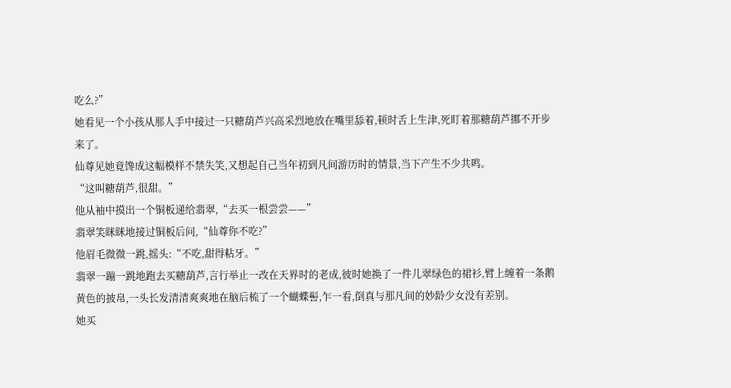吃么?”
她看见一个小孩从那人手中接过一只糖葫芦兴高采烈地放在嘴里舔着,顿时舌上生津,死盯着那糖葫芦挪不开步来了。
仙尊见她竟馋成这幅模样不禁失笑,又想起自己当年初到凡间游历时的情景,当下产生不少共鸣。
“这叫糖葫芦,很甜。”
他从袖中摸出一个铜板递给翡翠,“去买一根尝尝——”
翡翠笑眯眯地接过铜板后问,“仙尊你不吃?”
他眉毛微微一跳,摇头:“不吃,甜得粘牙。”
翡翠一蹦一跳地跑去买糖葫芦,言行举止一改在天界时的老成,彼时她换了一件儿翠绿色的裙衫,臂上缠着一条鹅黄色的披帛,一头长发清清爽爽地在脑后梳了一个蝴蝶髻,乍一看,倒真与那凡间的妙龄少女没有差别。
她买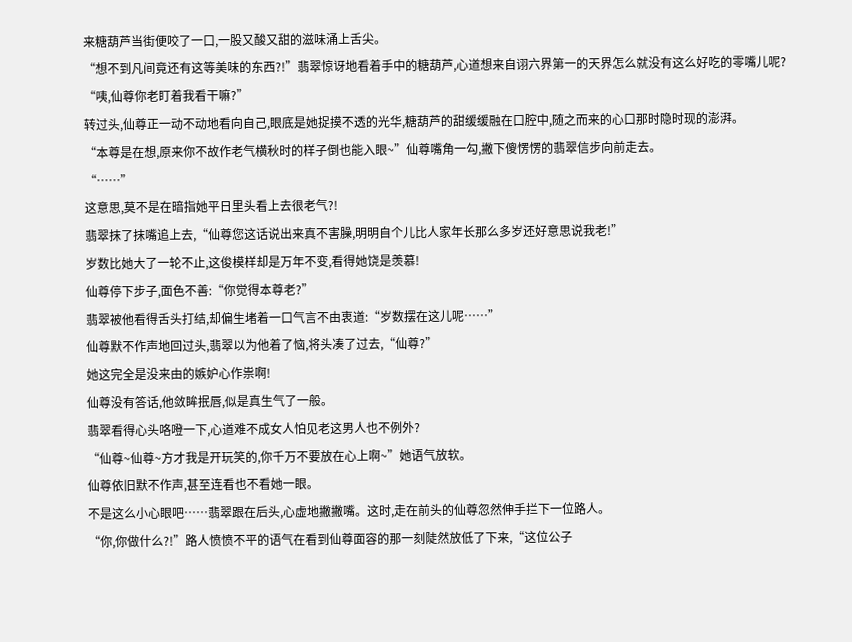来糖葫芦当街便咬了一口,一股又酸又甜的滋味涌上舌尖。
“想不到凡间竟还有这等美味的东西?!”翡翠惊讶地看着手中的糖葫芦,心道想来自诩六界第一的天界怎么就没有这么好吃的零嘴儿呢?
“咦,仙尊你老盯着我看干嘛?”
转过头,仙尊正一动不动地看向自己,眼底是她捉摸不透的光华,糖葫芦的甜缓缓融在口腔中,随之而来的心口那时隐时现的澎湃。
“本尊是在想,原来你不故作老气横秋时的样子倒也能入眼~”仙尊嘴角一勾,撇下傻愣愣的翡翠信步向前走去。
“……”
这意思,莫不是在暗指她平日里头看上去很老气?!
翡翠抹了抹嘴追上去,“仙尊您这话说出来真不害臊,明明自个儿比人家年长那么多岁还好意思说我老!”
岁数比她大了一轮不止,这俊模样却是万年不变,看得她饶是羡慕!
仙尊停下步子,面色不善:“你觉得本尊老?”
翡翠被他看得舌头打结,却偏生堵着一口气言不由衷道:“岁数摆在这儿呢……”
仙尊默不作声地回过头,翡翠以为他着了恼,将头凑了过去,“仙尊?”
她这完全是没来由的嫉妒心作祟啊!
仙尊没有答话,他敛眸抿唇,似是真生气了一般。
翡翠看得心头咯噔一下,心道难不成女人怕见老这男人也不例外?
“仙尊~仙尊~方才我是开玩笑的,你千万不要放在心上啊~”她语气放软。
仙尊依旧默不作声,甚至连看也不看她一眼。
不是这么小心眼吧……翡翠跟在后头,心虚地撇撇嘴。这时,走在前头的仙尊忽然伸手拦下一位路人。
“你,你做什么?!”路人愤愤不平的语气在看到仙尊面容的那一刻陡然放低了下来,“这位公子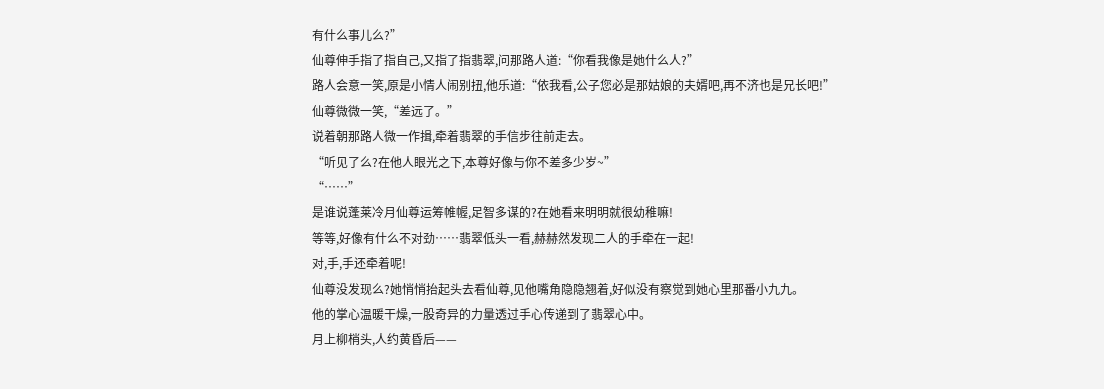有什么事儿么?”
仙尊伸手指了指自己,又指了指翡翠,问那路人道:“你看我像是她什么人?”
路人会意一笑,原是小情人闹别扭,他乐道:“依我看,公子您必是那姑娘的夫婿吧,再不济也是兄长吧!”
仙尊微微一笑,“差远了。”
说着朝那路人微一作揖,牵着翡翠的手信步往前走去。
“听见了么?在他人眼光之下,本尊好像与你不差多少岁~”
“……”
是谁说蓬莱冷月仙尊运筹帷幄,足智多谋的?在她看来明明就很幼稚嘛!
等等,好像有什么不对劲……翡翠低头一看,赫赫然发现二人的手牵在一起!
对,手,手还牵着呢!
仙尊没发现么?她悄悄抬起头去看仙尊,见他嘴角隐隐翘着,好似没有察觉到她心里那番小九九。
他的掌心温暖干燥,一股奇异的力量透过手心传递到了翡翠心中。
月上柳梢头,人约黄昏后——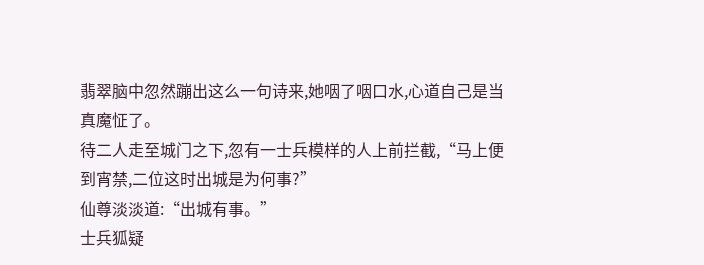翡翠脑中忽然蹦出这么一句诗来,她咽了咽口水,心道自己是当真魔怔了。
待二人走至城门之下,忽有一士兵模样的人上前拦截,“马上便到宵禁,二位这时出城是为何事?”
仙尊淡淡道:“出城有事。”
士兵狐疑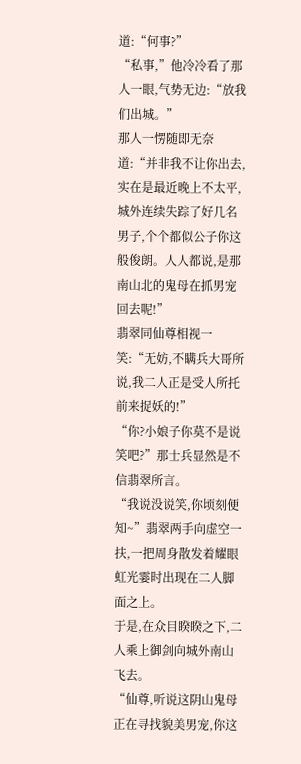道:“何事?”
“私事,”他冷冷看了那人一眼,气势无边:“放我们出城。”
那人一愣随即无奈道:“并非我不让你出去,实在是最近晚上不太平,城外连续失踪了好几名男子,个个都似公子你这般俊朗。人人都说,是那南山北的鬼母在抓男宠回去呢!”
翡翠同仙尊相视一笑:“无妨,不瞒兵大哥所说,我二人正是受人所托前来捉妖的!”
“你?小娘子你莫不是说笑吧?”那士兵显然是不信翡翠所言。
“我说没说笑,你顷刻便知~”翡翠两手向虚空一扶,一把周身散发着耀眼虹光霎时出现在二人脚面之上。
于是,在众目睽睽之下,二人乘上御剑向城外南山飞去。
“仙尊,听说这阴山鬼母正在寻找貌美男宠,你这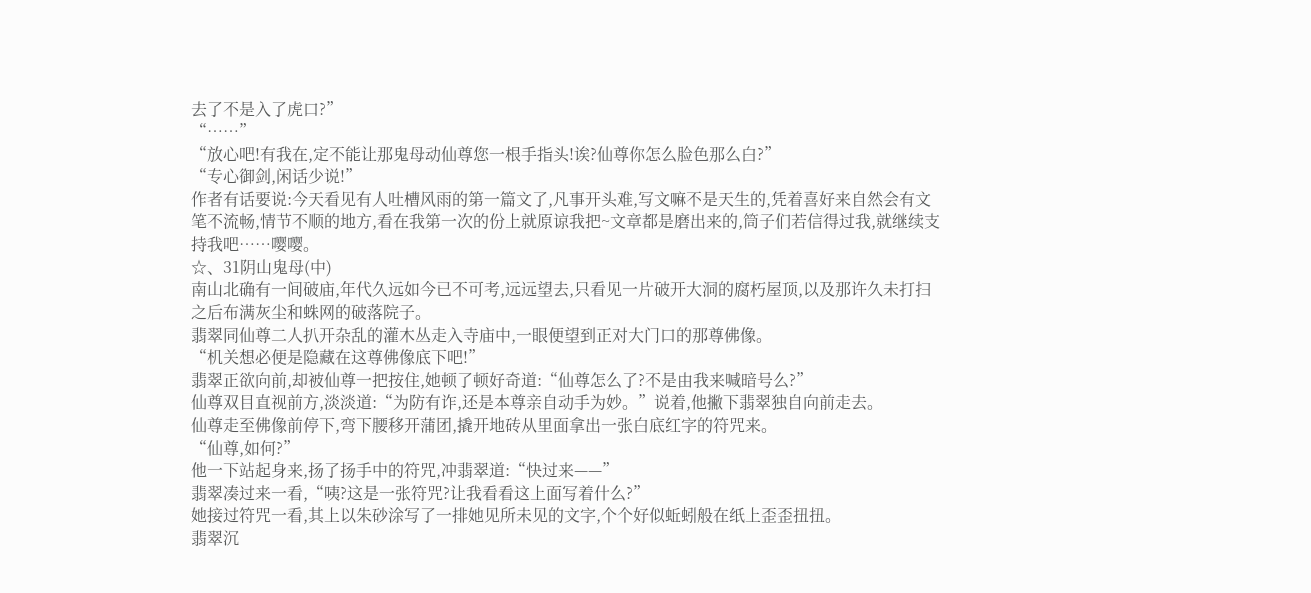去了不是入了虎口?”
“……”
“放心吧!有我在,定不能让那鬼母动仙尊您一根手指头!诶?仙尊你怎么脸色那么白?”
“专心御剑,闲话少说!”
作者有话要说:今天看见有人吐槽风雨的第一篇文了,凡事开头难,写文嘛不是天生的,凭着喜好来自然会有文笔不流畅,情节不顺的地方,看在我第一次的份上就原谅我把~文章都是磨出来的,筒子们若信得过我,就继续支持我吧……嘤嘤。
☆、31阴山鬼母(中)
南山北确有一间破庙,年代久远如今已不可考,远远望去,只看见一片破开大洞的腐朽屋顶,以及那许久未打扫之后布满灰尘和蛛网的破落院子。
翡翠同仙尊二人扒开杂乱的灌木丛走入寺庙中,一眼便望到正对大门口的那尊佛像。
“机关想必便是隐藏在这尊佛像底下吧!”
翡翠正欲向前,却被仙尊一把按住,她顿了顿好奇道:“仙尊怎么了?不是由我来喊暗号么?”
仙尊双目直视前方,淡淡道:“为防有诈,还是本尊亲自动手为妙。”说着,他撇下翡翠独自向前走去。
仙尊走至佛像前停下,弯下腰移开蒲团,撬开地砖从里面拿出一张白底红字的符咒来。
“仙尊,如何?”
他一下站起身来,扬了扬手中的符咒,冲翡翠道:“快过来——”
翡翠凑过来一看,“咦?这是一张符咒?让我看看这上面写着什么?”
她接过符咒一看,其上以朱砂涂写了一排她见所未见的文字,个个好似蚯蚓般在纸上歪歪扭扭。
翡翠沉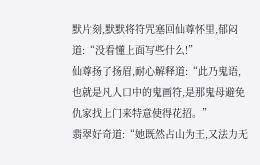默片刻,默默将符咒塞回仙尊怀里,郁闷道:“没看懂上面写些什么!”
仙尊扬了扬眉,耐心解释道:“此乃鬼语,也就是凡人口中的鬼画符,是那鬼母避免仇家找上门来特意使得花招。”
翡翠好奇道:“她既然占山为王,又法力无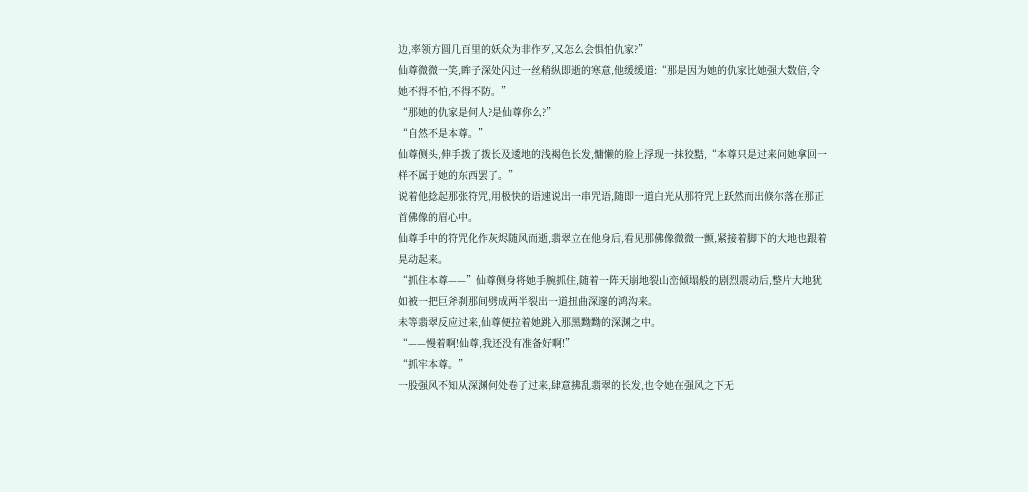边,率领方圆几百里的妖众为非作歹,又怎么会惧怕仇家?”
仙尊微微一笑,眸子深处闪过一丝稍纵即逝的寒意,他缓缓道:“那是因为她的仇家比她强大数倍,令她不得不怕,不得不防。”
“那她的仇家是何人?是仙尊你么?”
“自然不是本尊。”
仙尊侧头,伸手拨了拨长及逶地的浅褐色长发,慵懒的脸上浮现一抹狡黠,“本尊只是过来问她拿回一样不属于她的东西罢了。”
说着他捻起那张符咒,用极快的语速说出一串咒语,随即一道白光从那符咒上跃然而出倏尔落在那正首佛像的眉心中。
仙尊手中的符咒化作灰烬随风而逝,翡翠立在他身后,看见那佛像微微一颤,紧接着脚下的大地也跟着晃动起来。
“抓住本尊——”仙尊侧身将她手腕抓住,随着一阵天崩地裂山峦倾塌般的剧烈震动后,整片大地犹如被一把巨斧刹那间劈成两半裂出一道扭曲深邃的鸿沟来。
未等翡翠反应过来,仙尊便拉着她跳入那黑黝黝的深渊之中。
“——慢着啊!仙尊,我还没有准备好啊!”
“抓牢本尊。”
一股强风不知从深渊何处卷了过来,肆意拂乱翡翠的长发,也令她在强风之下无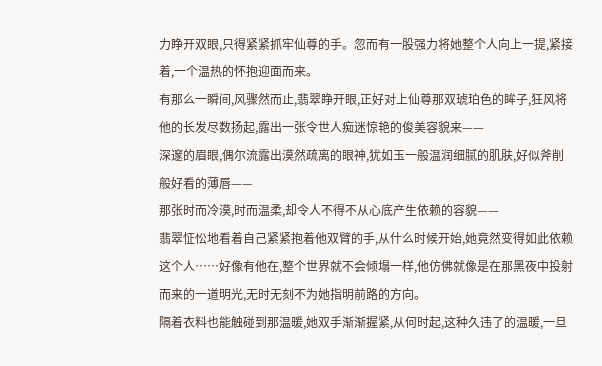力睁开双眼,只得紧紧抓牢仙尊的手。忽而有一股强力将她整个人向上一提,紧接着,一个温热的怀抱迎面而来。
有那么一瞬间,风骤然而止,翡翠睁开眼,正好对上仙尊那双琥珀色的眸子,狂风将他的长发尽数扬起,露出一张令世人痴迷惊艳的俊美容貌来——
深邃的眉眼,偶尔流露出漠然疏离的眼神,犹如玉一般温润细腻的肌肤,好似斧削般好看的薄唇——
那张时而冷漠,时而温柔,却令人不得不从心底产生依赖的容貌——
翡翠怔忪地看着自己紧紧抱着他双臂的手,从什么时候开始,她竟然变得如此依赖这个人……好像有他在,整个世界就不会倾塌一样,他仿佛就像是在那黑夜中投射而来的一道明光,无时无刻不为她指明前路的方向。
隔着衣料也能触碰到那温暖,她双手渐渐握紧,从何时起,这种久违了的温暖,一旦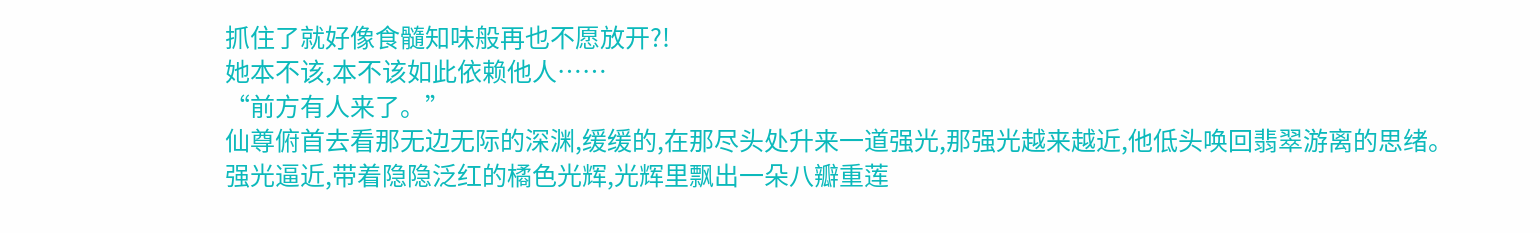抓住了就好像食髓知味般再也不愿放开?!
她本不该,本不该如此依赖他人……
“前方有人来了。”
仙尊俯首去看那无边无际的深渊,缓缓的,在那尽头处升来一道强光,那强光越来越近,他低头唤回翡翠游离的思绪。
强光逼近,带着隐隐泛红的橘色光辉,光辉里飘出一朵八瓣重莲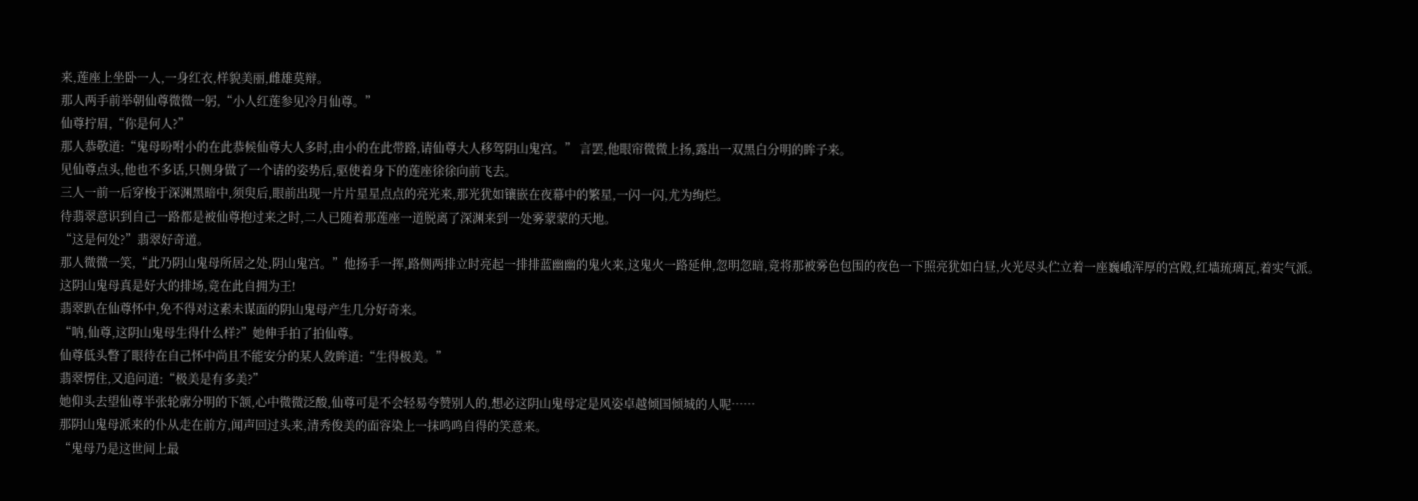来,莲座上坐卧一人,一身红衣,样貌美丽,雌雄莫辩。
那人两手前举朝仙尊微微一躬,“小人红莲参见冷月仙尊。”
仙尊拧眉,“你是何人?”
那人恭敬道:“鬼母吩咐小的在此恭候仙尊大人多时,由小的在此带路,请仙尊大人移驾阴山鬼宫。” 言罢,他眼帘微微上扬,露出一双黑白分明的眸子来。
见仙尊点头,他也不多话,只侧身做了一个请的姿势后,驱使着身下的莲座徐徐向前飞去。
三人一前一后穿梭于深渊黑暗中,须臾后,眼前出现一片片星星点点的亮光来,那光犹如镶嵌在夜幕中的繁星,一闪一闪,尤为绚烂。
待翡翠意识到自己一路都是被仙尊抱过来之时,二人已随着那莲座一道脱离了深渊来到一处雾蒙蒙的天地。
“这是何处?”翡翠好奇道。
那人微微一笑,“此乃阴山鬼母所居之处,阴山鬼宫。”他扬手一挥,路侧两排立时亮起一排排蓝幽幽的鬼火来,这鬼火一路延伸,忽明忽暗,竟将那被雾色包围的夜色一下照亮犹如白昼,火光尽头伫立着一座巍峨浑厚的宫殿,红墙琉璃瓦,着实气派。
这阴山鬼母真是好大的排场,竟在此自拥为王!
翡翠趴在仙尊怀中,免不得对这素未谋面的阴山鬼母产生几分好奇来。
“呐,仙尊,这阴山鬼母生得什么样?”她伸手拍了拍仙尊。
仙尊低头瞥了眼待在自己怀中尚且不能安分的某人敛眸道:“生得极美。”
翡翠愣住,又追问道:“极美是有多美?”
她仰头去望仙尊半张轮廓分明的下颔,心中微微泛酸,仙尊可是不会轻易夸赞别人的,想必这阴山鬼母定是风姿卓越倾国倾城的人呢……
那阴山鬼母派来的仆从走在前方,闻声回过头来,清秀俊美的面容染上一抹鸣鸣自得的笑意来。
“鬼母乃是这世间上最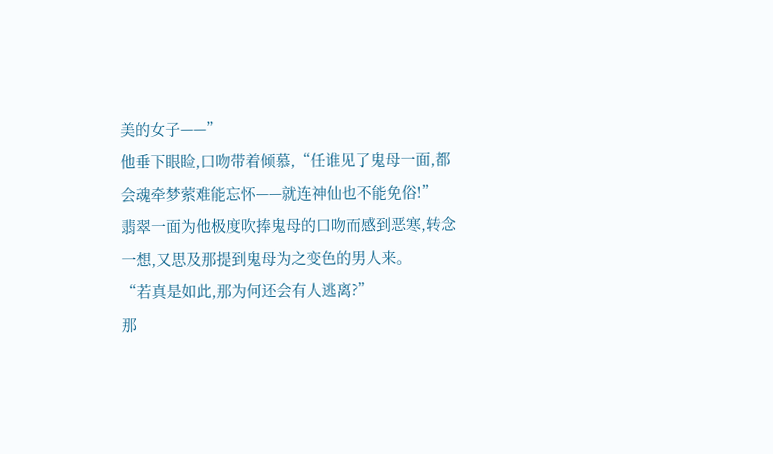美的女子——”
他垂下眼睑,口吻带着倾慕,“任谁见了鬼母一面,都会魂牵梦萦难能忘怀——就连神仙也不能免俗!”
翡翠一面为他极度吹捧鬼母的口吻而感到恶寒,转念一想,又思及那提到鬼母为之变色的男人来。
“若真是如此,那为何还会有人逃离?”
那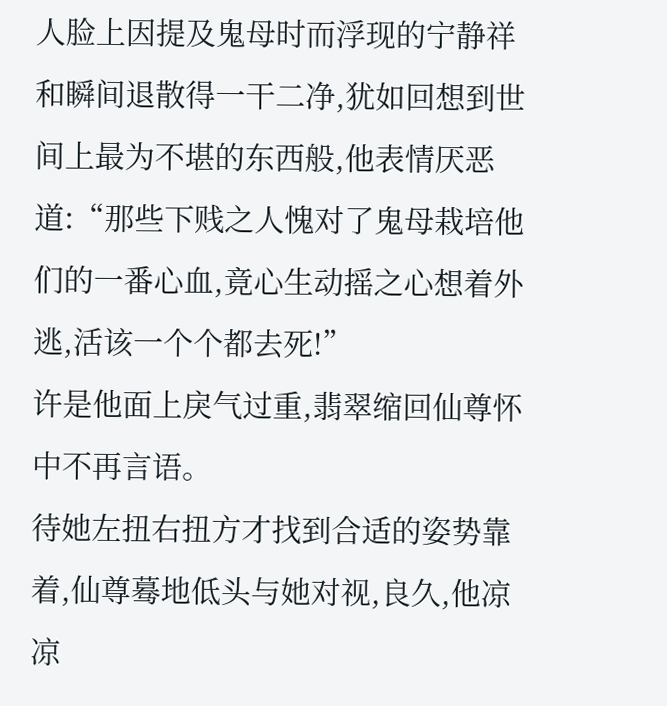人脸上因提及鬼母时而浮现的宁静祥和瞬间退散得一干二净,犹如回想到世间上最为不堪的东西般,他表情厌恶道:“那些下贱之人愧对了鬼母栽培他们的一番心血,竟心生动摇之心想着外逃,活该一个个都去死!”
许是他面上戾气过重,翡翠缩回仙尊怀中不再言语。
待她左扭右扭方才找到合适的姿势靠着,仙尊蓦地低头与她对视,良久,他凉凉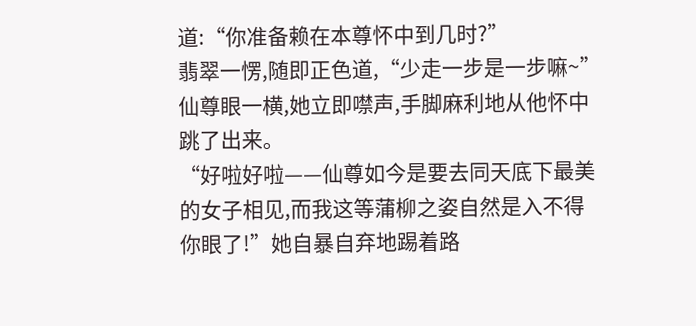道:“你准备赖在本尊怀中到几时?”
翡翠一愣,随即正色道,“少走一步是一步嘛~”
仙尊眼一横,她立即噤声,手脚麻利地从他怀中跳了出来。
“好啦好啦——仙尊如今是要去同天底下最美的女子相见,而我这等蒲柳之姿自然是入不得你眼了!”她自暴自弃地踢着路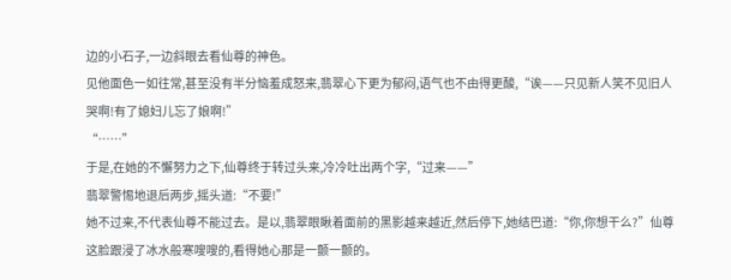边的小石子,一边斜眼去看仙尊的神色。
见他面色一如往常,甚至没有半分恼羞成怒来,翡翠心下更为郁闷,语气也不由得更酸,“诶——只见新人笑不见旧人哭啊!有了媳妇儿忘了娘啊!”
“……”
于是,在她的不懈努力之下,仙尊终于转过头来,冷冷吐出两个字,“过来——”
翡翠警惕地退后两步,摇头道:“不要!”
她不过来,不代表仙尊不能过去。是以,翡翠眼瞅着面前的黑影越来越近,然后停下,她结巴道:“你,你想干么?”仙尊这脸跟浸了冰水般寒嗖嗖的,看得她心那是一颤一颤的。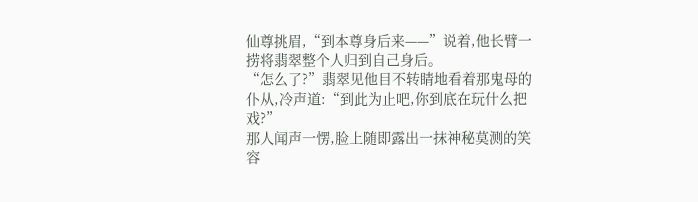仙尊挑眉,“到本尊身后来——”说着,他长臂一捞将翡翠整个人归到自己身后。
“怎么了?”翡翠见他目不转睛地看着那鬼母的仆从,冷声道:“到此为止吧,你到底在玩什么把戏?”
那人闻声一愣,脸上随即露出一抹神秘莫测的笑容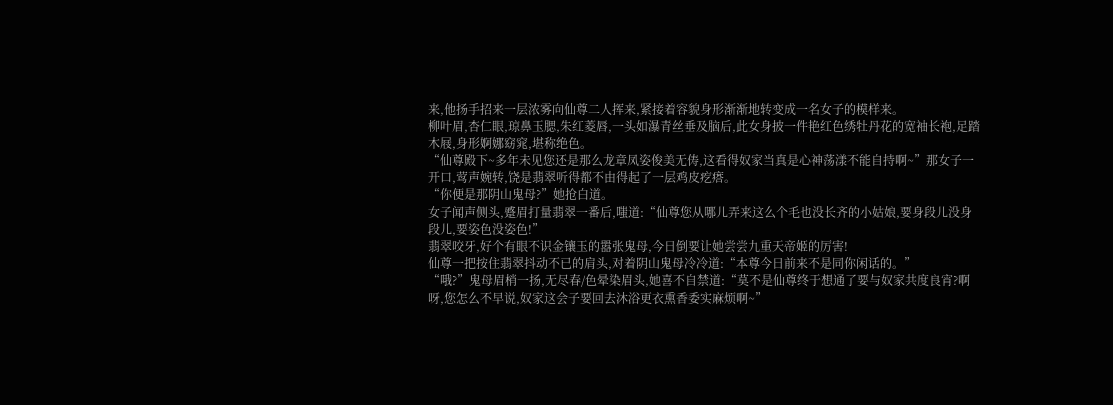来,他扬手招来一层浓雾向仙尊二人挥来,紧接着容貌身形渐渐地转变成一名女子的模样来。
柳叶眉,杏仁眼,琼鼻玉腮,朱红菱唇,一头如瀑青丝垂及脑后,此女身披一件艳红色绣牡丹花的宽袖长袍,足踏木屐,身形婀娜窈窕,堪称绝色。
“仙尊殿下~多年未见您还是那么龙章凤姿俊美无俦,这看得奴家当真是心神荡漾不能自持啊~”那女子一开口,莺声婉转,饶是翡翠听得都不由得起了一层鸡皮疙瘩。
“你便是那阴山鬼母?”她抢白道。
女子闻声侧头,蹙眉打量翡翠一番后,嗤道:“仙尊您从哪儿弄来这么个毛也没长齐的小姑娘,要身段儿没身段儿,要姿色没姿色!”
翡翠咬牙,好个有眼不识金镶玉的嚣张鬼母,今日倒要让她尝尝九重天帝姬的厉害!
仙尊一把按住翡翠抖动不已的肩头,对着阴山鬼母冷冷道:“本尊今日前来不是同你闲话的。”
“哦?”鬼母眉梢一扬,无尽春/色晕染眉头,她喜不自禁道:“莫不是仙尊终于想通了要与奴家共度良宵?啊呀,您怎么不早说,奴家这会子要回去沐浴更衣熏香委实麻烦啊~”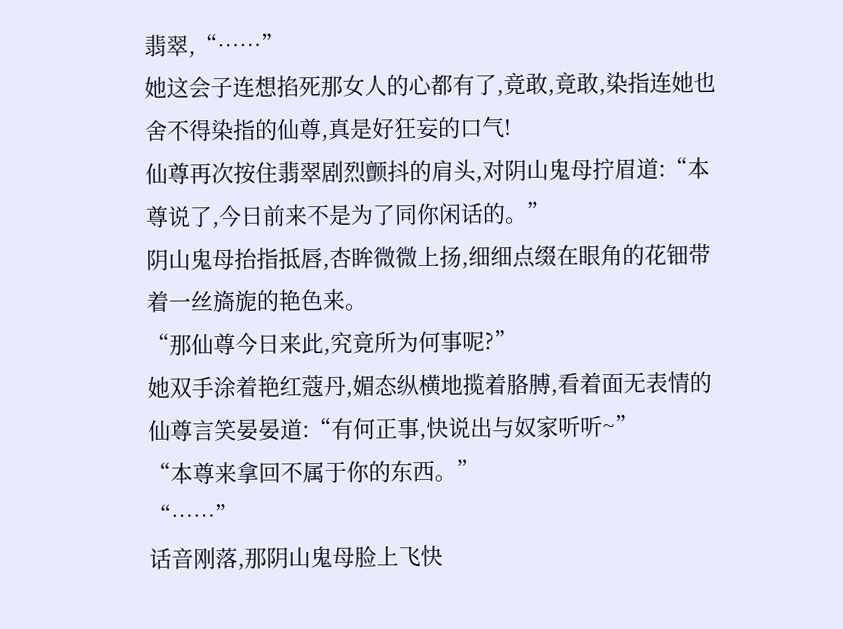翡翠,“……”
她这会子连想掐死那女人的心都有了,竟敢,竟敢,染指连她也舍不得染指的仙尊,真是好狂妄的口气!
仙尊再次按住翡翠剧烈颤抖的肩头,对阴山鬼母拧眉道:“本尊说了,今日前来不是为了同你闲话的。”
阴山鬼母抬指抵唇,杏眸微微上扬,细细点缀在眼角的花钿带着一丝旖旎的艳色来。
“那仙尊今日来此,究竟所为何事呢?”
她双手涂着艳红蔻丹,媚态纵横地揽着胳膊,看着面无表情的仙尊言笑晏晏道:“有何正事,快说出与奴家听听~”
“本尊来拿回不属于你的东西。”
“……”
话音刚落,那阴山鬼母脸上飞快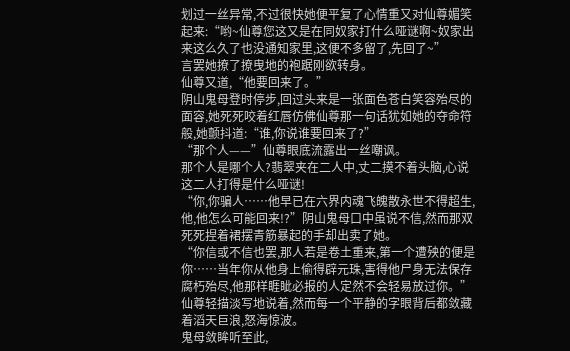划过一丝异常,不过很快她便平复了心情重又对仙尊媚笑起来:“哟~仙尊您这又是在同奴家打什么哑谜啊~奴家出来这么久了也没通知家里,这便不多留了,先回了~”
言罢她撩了撩曳地的袍踞刚欲转身。
仙尊又道,“他要回来了。”
阴山鬼母登时停步,回过头来是一张面色苍白笑容殆尽的面容,她死死咬着红唇仿佛仙尊那一句话犹如她的夺命符般,她颤抖道:“谁,你说谁要回来了?”
“那个人——”仙尊眼底流露出一丝嘲讽。
那个人是哪个人?翡翠夹在二人中,丈二摸不着头脑,心说这二人打得是什么哑谜!
“你,你骗人……他早已在六界内魂飞魄散永世不得超生,他,他怎么可能回来!?”阴山鬼母口中虽说不信,然而那双死死捏着裙摆青筋暴起的手却出卖了她。
“你信或不信也罢,那人若是卷土重来,第一个遭殃的便是你……当年你从他身上偷得辟元珠,害得他尸身无法保存腐朽殆尽,他那样睚眦必报的人定然不会轻易放过你。”仙尊轻描淡写地说着,然而每一个平静的字眼背后都敛藏着滔天巨浪,怒海惊波。
鬼母敛眸听至此,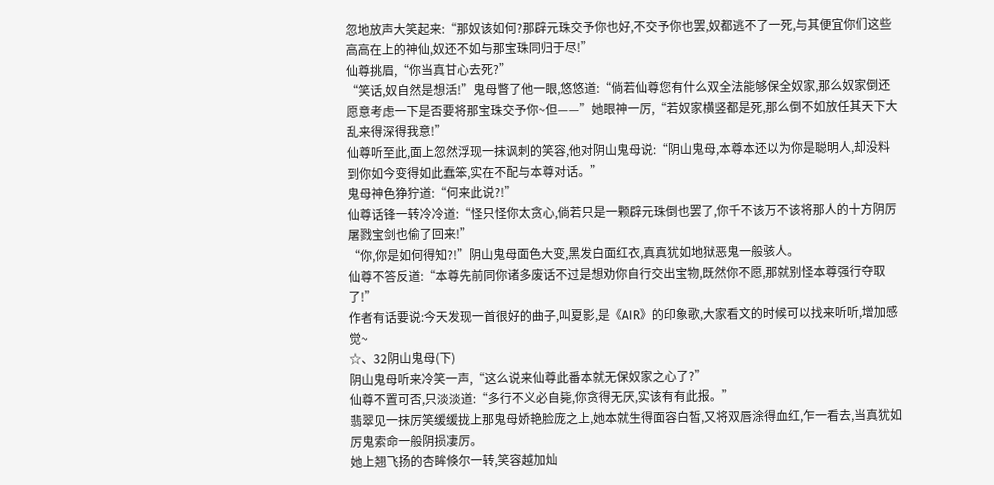忽地放声大笑起来:“那奴该如何?那辟元珠交予你也好,不交予你也罢,奴都逃不了一死,与其便宜你们这些高高在上的神仙,奴还不如与那宝珠同归于尽!”
仙尊挑眉,“你当真甘心去死?”
“笑话,奴自然是想活!”鬼母瞥了他一眼,悠悠道:“倘若仙尊您有什么双全法能够保全奴家,那么奴家倒还愿意考虑一下是否要将那宝珠交予你~但——”她眼神一厉,“若奴家横竖都是死,那么倒不如放任其天下大乱来得深得我意!”
仙尊听至此,面上忽然浮现一抹讽刺的笑容,他对阴山鬼母说:“阴山鬼母,本尊本还以为你是聪明人,却没料到你如今变得如此蠢笨,实在不配与本尊对话。”
鬼母神色狰狞道:“何来此说?!”
仙尊话锋一转冷冷道:“怪只怪你太贪心,倘若只是一颗辟元珠倒也罢了,你千不该万不该将那人的十方阴厉屠戮宝剑也偷了回来!”
“你,你是如何得知?!”阴山鬼母面色大变,黑发白面红衣,真真犹如地狱恶鬼一般骇人。
仙尊不答反道:“本尊先前同你诸多废话不过是想劝你自行交出宝物,既然你不愿,那就别怪本尊强行夺取了!”
作者有话要说:今天发现一首很好的曲子,叫夏影,是《AIR》的印象歌,大家看文的时候可以找来听听,增加感觉~
☆、32阴山鬼母(下)
阴山鬼母听来冷笑一声,“这么说来仙尊此番本就无保奴家之心了?”
仙尊不置可否,只淡淡道:“多行不义必自毙,你贪得无厌,实该有有此报。”
翡翠见一抹厉笑缓缓拢上那鬼母娇艳脸庞之上,她本就生得面容白皙,又将双唇涂得血红,乍一看去,当真犹如厉鬼索命一般阴损凄厉。
她上翘飞扬的杏眸倏尔一转,笑容越加灿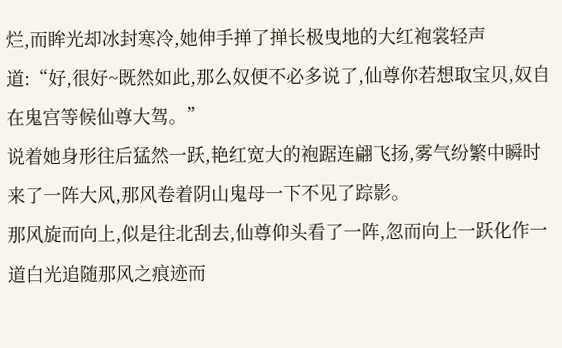烂,而眸光却冰封寒冷,她伸手掸了掸长极曳地的大红袍裳轻声道:“好,很好~既然如此,那么奴便不必多说了,仙尊你若想取宝贝,奴自在鬼宫等候仙尊大驾。”
说着她身形往后猛然一跃,艳红宽大的袍踞连翩飞扬,雾气纷繁中瞬时来了一阵大风,那风卷着阴山鬼母一下不见了踪影。
那风旋而向上,似是往北刮去,仙尊仰头看了一阵,忽而向上一跃化作一道白光追随那风之痕迹而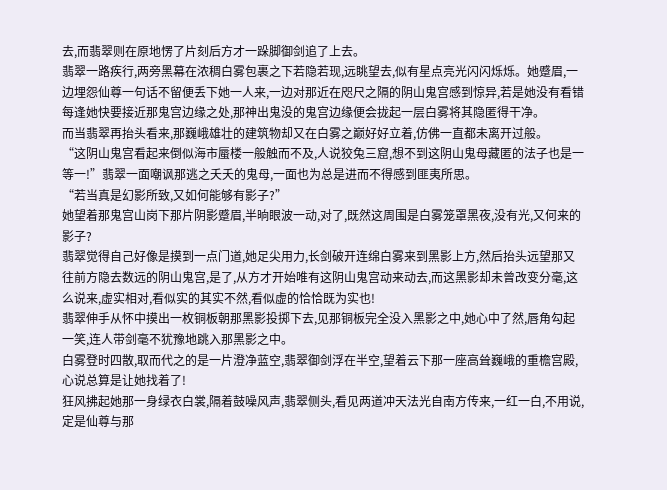去,而翡翠则在原地愣了片刻后方才一跺脚御剑追了上去。
翡翠一路疾行,两旁黑幕在浓稠白雾包裹之下若隐若现,远眺望去,似有星点亮光闪闪烁烁。她蹙眉,一边埋怨仙尊一句话不留便丢下她一人来,一边对那近在咫尺之隔的阴山鬼宫感到惊异,若是她没有看错每逢她快要接近那鬼宫边缘之处,那神出鬼没的鬼宫边缘便会拢起一层白雾将其隐匿得干净。
而当翡翠再抬头看来,那巍峨雄壮的建筑物却又在白雾之巅好好立着,仿佛一直都未离开过般。
“这阴山鬼宫看起来倒似海市蜃楼一般触而不及,人说狡兔三窟,想不到这阴山鬼母藏匿的法子也是一等一!”翡翠一面嘲讽那逃之夭夭的鬼母,一面也为总是进而不得感到匪夷所思。
“若当真是幻影所致,又如何能够有影子?”
她望着那鬼宫山岗下那片阴影蹙眉,半晌眼波一动,对了,既然这周围是白雾笼罩黑夜,没有光,又何来的影子?
翡翠觉得自己好像是摸到一点门道,她足尖用力,长剑破开连绵白雾来到黑影上方,然后抬头远望那又往前方隐去数远的阴山鬼宫,是了,从方才开始唯有这阴山鬼宫动来动去,而这黑影却未曾改变分毫,这么说来,虚实相对,看似实的其实不然,看似虚的恰恰既为实也!
翡翠伸手从怀中摸出一枚铜板朝那黑影投掷下去,见那铜板完全没入黑影之中,她心中了然,唇角勾起一笑,连人带剑毫不犹豫地跳入那黑影之中。
白雾登时四散,取而代之的是一片澄净蓝空,翡翠御剑浮在半空,望着云下那一座高耸巍峨的重檐宫殿,心说总算是让她找着了!
狂风拂起她那一身绿衣白裳,隔着鼓噪风声,翡翠侧头,看见两道冲天法光自南方传来,一红一白,不用说,定是仙尊与那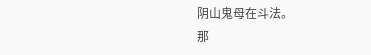阴山鬼母在斗法。
那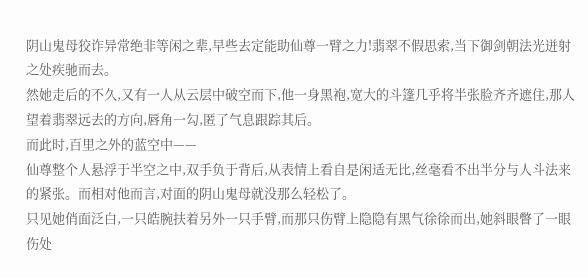阴山鬼母狡诈异常绝非等闲之辈,早些去定能助仙尊一臂之力!翡翠不假思索,当下御剑朝法光迸射之处疾驰而去。
然她走后的不久,又有一人从云层中破空而下,他一身黑袍,宽大的斗篷几乎将半张脸齐齐遮住,那人望着翡翠远去的方向,唇角一勾,匿了气息跟踪其后。
而此时,百里之外的蓝空中——
仙尊整个人悬浮于半空之中,双手负于背后,从表情上看自是闲适无比,丝毫看不出半分与人斗法来的紧张。而相对他而言,对面的阴山鬼母就没那么轻松了。
只见她俏面泛白,一只皓腕扶着另外一只手臂,而那只伤臂上隐隐有黑气徐徐而出,她斜眼瞥了一眼伤处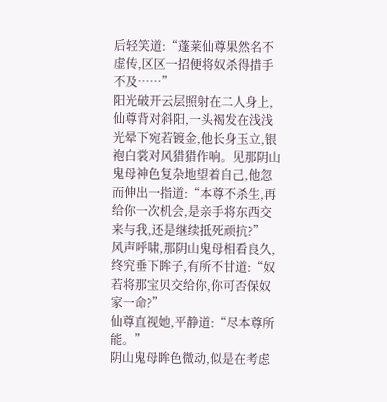后轻笑道:“蓬莱仙尊果然名不虚传,区区一招便将奴杀得措手不及……”
阳光破开云层照射在二人身上,仙尊背对斜阳,一头褐发在浅浅光晕下宛若镀金,他长身玉立,银袍白裳对风猎猎作响。见那阴山鬼母神色复杂地望着自己,他忽而伸出一指道:“本尊不杀生,再给你一次机会,是亲手将东西交来与我,还是继续抵死顽抗?”
风声呼啸,那阴山鬼母相看良久,终究垂下眸子,有所不甘道:“奴若将那宝贝交给你,你可否保奴家一命?”
仙尊直视她,平静道:“尽本尊所能。”
阴山鬼母眸色微动,似是在考虑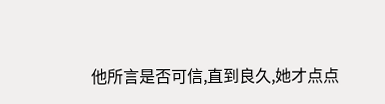他所言是否可信,直到良久,她才点点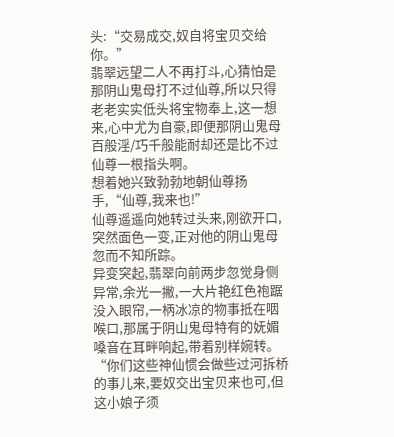头:“交易成交,奴自将宝贝交给你。”
翡翠远望二人不再打斗,心猜怕是那阴山鬼母打不过仙尊,所以只得老老实实低头将宝物奉上,这一想来,心中尤为自豪,即便那阴山鬼母百般淫/巧千般能耐却还是比不过仙尊一根指头啊。
想着她兴致勃勃地朝仙尊扬手,“仙尊,我来也!”
仙尊遥遥向她转过头来,刚欲开口,突然面色一变,正对他的阴山鬼母忽而不知所踪。
异变突起,翡翠向前两步忽觉身侧异常,余光一撇,一大片艳红色袍踞没入眼帘,一柄冰凉的物事抵在咽喉口,那属于阴山鬼母特有的妩媚嗓音在耳畔响起,带着别样婉转。
“你们这些神仙惯会做些过河拆桥的事儿来,要奴交出宝贝来也可,但这小娘子须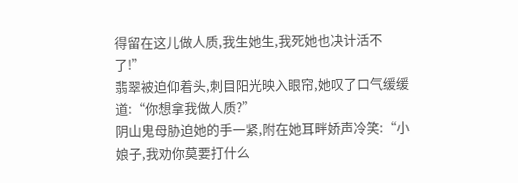得留在这儿做人质,我生她生,我死她也决计活不了!”
翡翠被迫仰着头,刺目阳光映入眼帘,她叹了口气缓缓道:“你想拿我做人质?”
阴山鬼母胁迫她的手一紧,附在她耳畔娇声冷笑:“小娘子,我劝你莫要打什么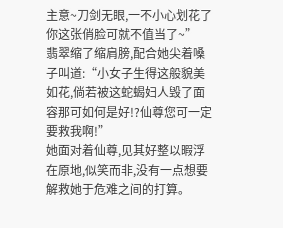主意~刀剑无眼,一不小心划花了你这张俏脸可就不值当了~”
翡翠缩了缩肩膀,配合她尖着嗓子叫道:“小女子生得这般貌美如花,倘若被这蛇蝎妇人毁了面容那可如何是好!?仙尊您可一定要救我啊!”
她面对着仙尊,见其好整以暇浮在原地,似笑而非,没有一点想要解救她于危难之间的打算。